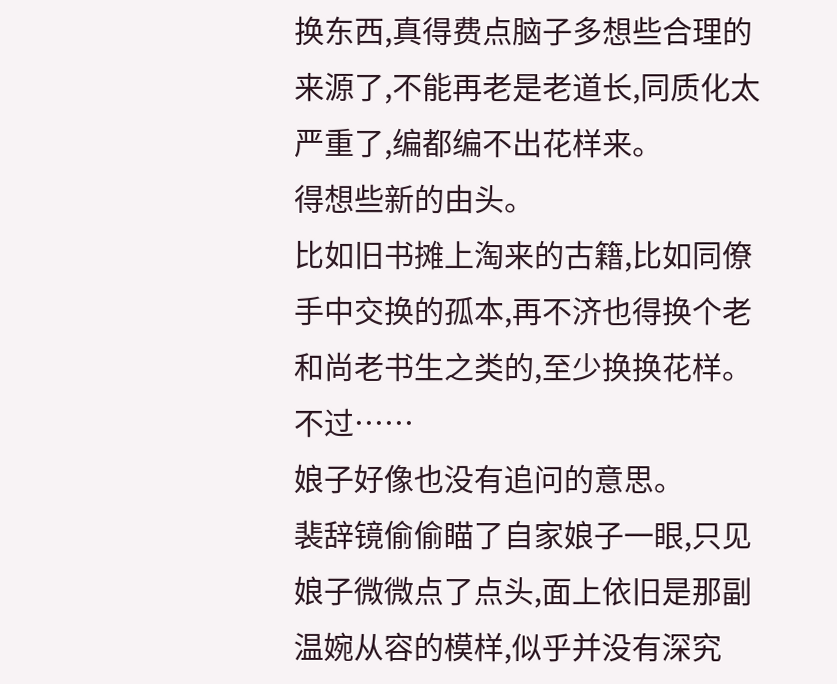换东西,真得费点脑子多想些合理的来源了,不能再老是老道长,同质化太严重了,编都编不出花样来。
得想些新的由头。
比如旧书摊上淘来的古籍,比如同僚手中交换的孤本,再不济也得换个老和尚老书生之类的,至少换换花样。
不过……
娘子好像也没有追问的意思。
裴辞镜偷偷瞄了自家娘子一眼,只见娘子微微点了点头,面上依旧是那副温婉从容的模样,似乎并没有深究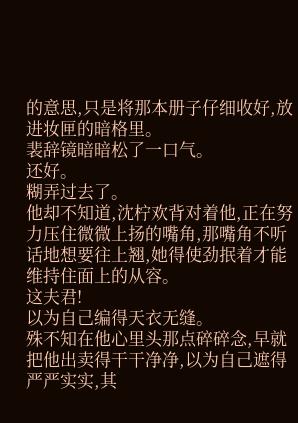的意思,只是将那本册子仔细收好,放进妆匣的暗格里。
裴辞镜暗暗松了一口气。
还好。
糊弄过去了。
他却不知道,沈柠欢背对着他,正在努力压住微微上扬的嘴角,那嘴角不听话地想要往上翘,她得使劲抿着才能维持住面上的从容。
这夫君!
以为自己编得天衣无缝。
殊不知在他心里头那点碎碎念,早就把他出卖得干干净净,以为自己遮得严严实实,其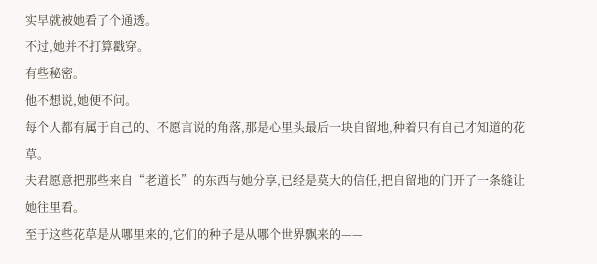实早就被她看了个通透。
不过,她并不打算戳穿。
有些秘密。
他不想说,她便不问。
每个人都有属于自己的、不愿言说的角落,那是心里头最后一块自留地,种着只有自己才知道的花草。
夫君愿意把那些来自“老道长”的东西与她分享,已经是莫大的信任,把自留地的门开了一条缝让她往里看。
至于这些花草是从哪里来的,它们的种子是从哪个世界飘来的——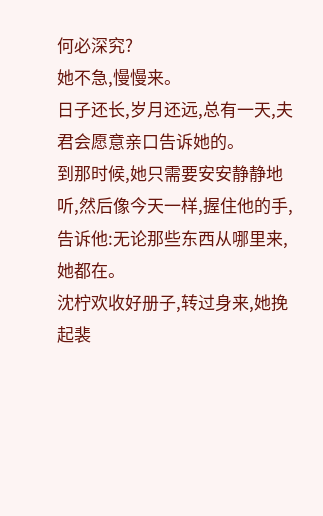何必深究?
她不急,慢慢来。
日子还长,岁月还远,总有一天,夫君会愿意亲口告诉她的。
到那时候,她只需要安安静静地听,然后像今天一样,握住他的手,告诉他:无论那些东西从哪里来,她都在。
沈柠欢收好册子,转过身来,她挽起裴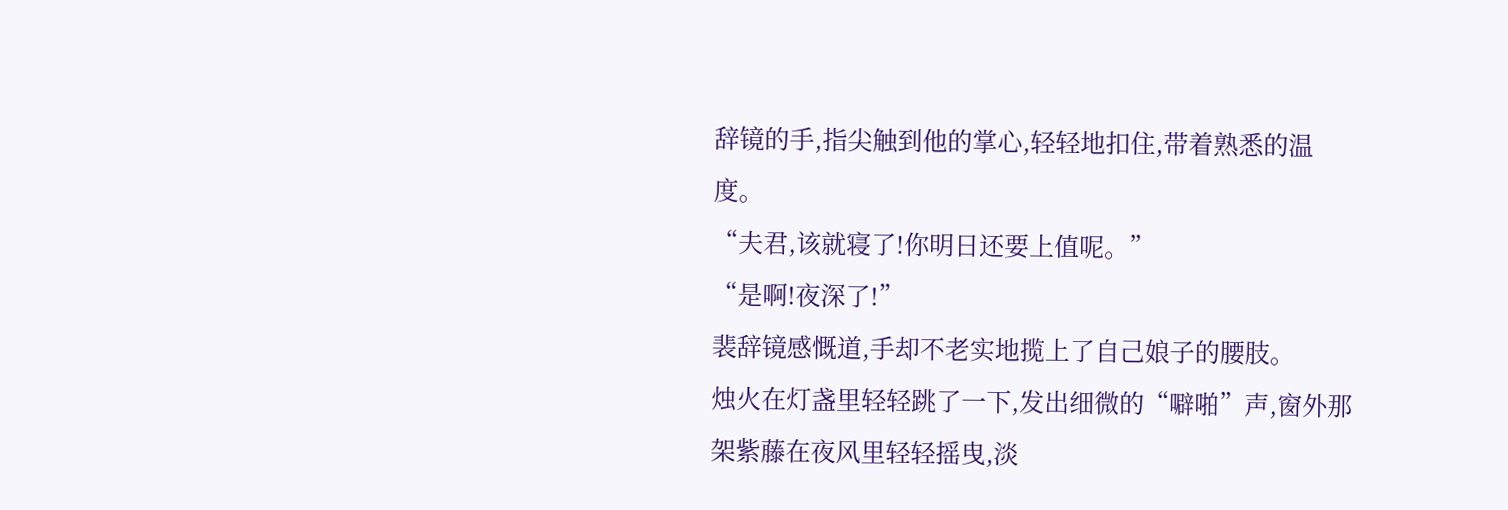辞镜的手,指尖触到他的掌心,轻轻地扣住,带着熟悉的温度。
“夫君,该就寝了!你明日还要上值呢。”
“是啊!夜深了!”
裴辞镜感慨道,手却不老实地揽上了自己娘子的腰肢。
烛火在灯盏里轻轻跳了一下,发出细微的“噼啪”声,窗外那架紫藤在夜风里轻轻摇曳,淡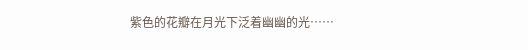紫色的花瓣在月光下泛着幽幽的光……